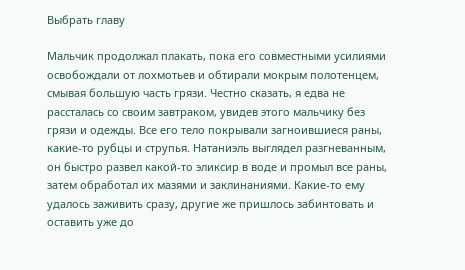Выбрать главу

Мальчик продолжал плакать, пока его совместными усилиями освобождали от лохмотьев и обтирали мокрым полотенцем, смывая большую часть грязи. Честно сказать, я едва не рассталась со своим завтраком, увидев этого мальчику без грязи и одежды. Все его тело покрывали загноившиеся раны, какие-то рубцы и струпья. Натаниэль выглядел разгневанным, он быстро развел какой-то эликсир в воде и промыл все раны, затем обработал их мазями и заклинаниями. Какие-то ему удалось заживить сразу, другие же пришлось забинтовать и оставить уже до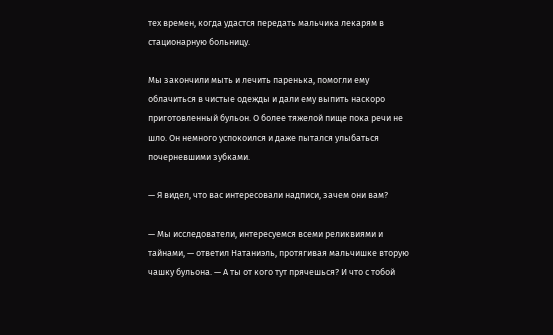тех времен, когда удастся передать мальчика лекарям в стационарную больницу.

Мы закончили мыть и лечить паренька, помогли ему облачиться в чистые одежды и дали ему выпить наскоро приготовленный бульон. О более тяжелой пище пока речи не шло. Он немного успокоился и даже пытался улыбаться почерневшими зубками.

— Я видел, что вас интересовали надписи, зачем они вам?

— Мы исследователи, интересуемся всеми реликвиями и тайнами, — ответил Натаниэль, протягивая мальчишке вторую чашку бульона. — А ты от кого тут прячешься? И что с тобой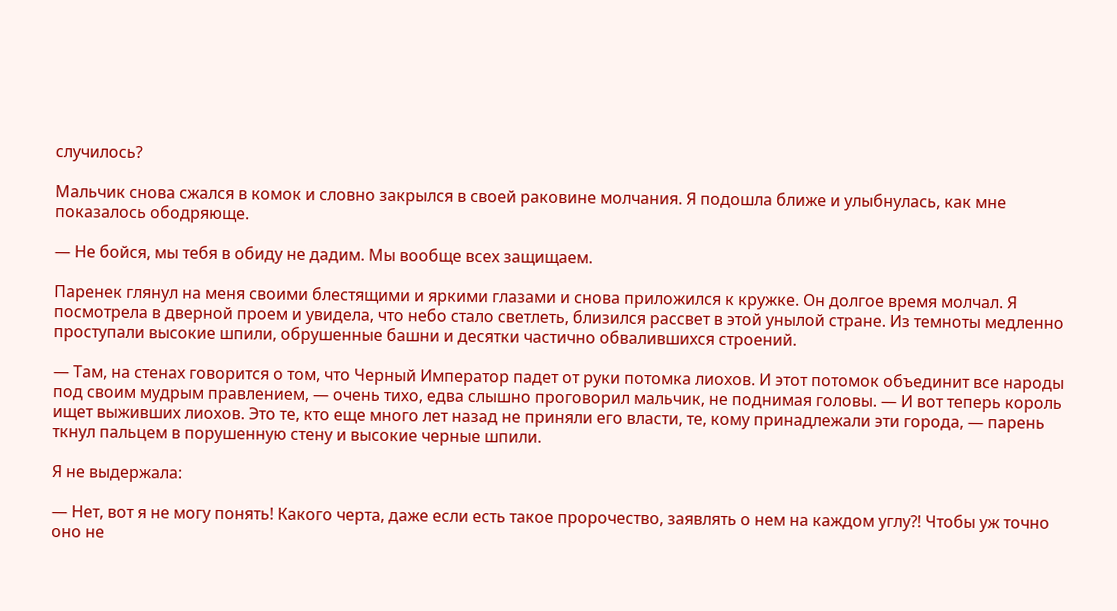случилось?

Мальчик снова сжался в комок и словно закрылся в своей раковине молчания. Я подошла ближе и улыбнулась, как мне показалось ободряюще.

— Не бойся, мы тебя в обиду не дадим. Мы вообще всех защищаем.

Паренек глянул на меня своими блестящими и яркими глазами и снова приложился к кружке. Он долгое время молчал. Я посмотрела в дверной проем и увидела, что небо стало светлеть, близился рассвет в этой унылой стране. Из темноты медленно проступали высокие шпили, обрушенные башни и десятки частично обвалившихся строений.

— Там, на стенах говорится о том, что Черный Император падет от руки потомка лиохов. И этот потомок объединит все народы под своим мудрым правлением, — очень тихо, едва слышно проговорил мальчик, не поднимая головы. — И вот теперь король ищет выживших лиохов. Это те, кто еще много лет назад не приняли его власти, те, кому принадлежали эти города, — парень ткнул пальцем в порушенную стену и высокие черные шпили.

Я не выдержала:

— Нет, вот я не могу понять! Какого черта, даже если есть такое пророчество, заявлять о нем на каждом углу⁈ Чтобы уж точно оно не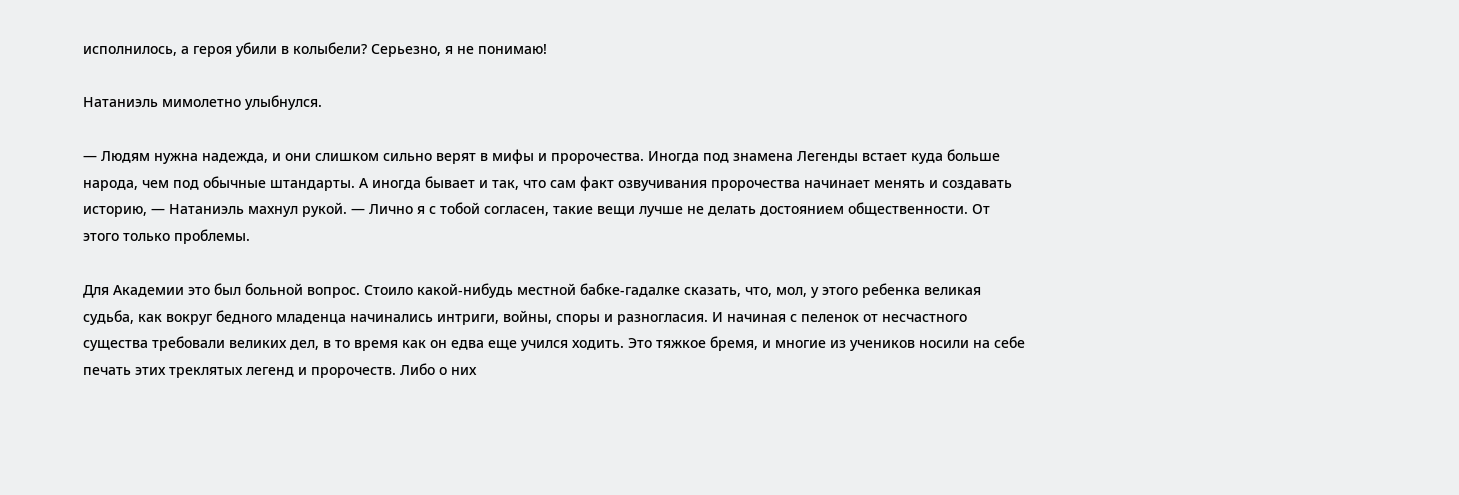исполнилось, а героя убили в колыбели? Серьезно, я не понимаю!

Натаниэль мимолетно улыбнулся.

— Людям нужна надежда, и они слишком сильно верят в мифы и пророчества. Иногда под знамена Легенды встает куда больше народа, чем под обычные штандарты. А иногда бывает и так, что сам факт озвучивания пророчества начинает менять и создавать историю, — Натаниэль махнул рукой. — Лично я с тобой согласен, такие вещи лучше не делать достоянием общественности. От этого только проблемы.

Для Академии это был больной вопрос. Стоило какой-нибудь местной бабке-гадалке сказать, что, мол, у этого ребенка великая судьба, как вокруг бедного младенца начинались интриги, войны, споры и разногласия. И начиная с пеленок от несчастного существа требовали великих дел, в то время как он едва еще учился ходить. Это тяжкое бремя, и многие из учеников носили на себе печать этих треклятых легенд и пророчеств. Либо о них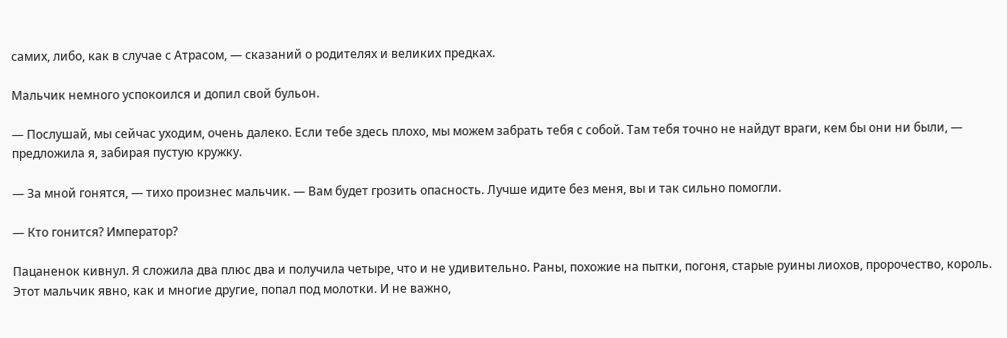самих, либо, как в случае с Атрасом, — сказаний о родителях и великих предках.

Мальчик немного успокоился и допил свой бульон.

— Послушай, мы сейчас уходим, очень далеко. Если тебе здесь плохо, мы можем забрать тебя с собой. Там тебя точно не найдут враги, кем бы они ни были, — предложила я, забирая пустую кружку.

— За мной гонятся, — тихо произнес мальчик. — Вам будет грозить опасность. Лучше идите без меня, вы и так сильно помогли.

— Кто гонится? Император?

Пацаненок кивнул. Я сложила два плюс два и получила четыре, что и не удивительно. Раны, похожие на пытки, погоня, старые руины лиохов, пророчество, король. Этот мальчик явно, как и многие другие, попал под молотки. И не важно,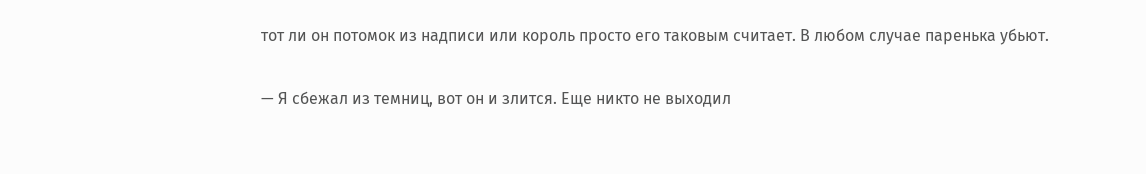тот ли он потомок из надписи или король просто его таковым считает. В любом случае паренька убьют.

— Я сбежал из темниц, вот он и злится. Еще никто не выходил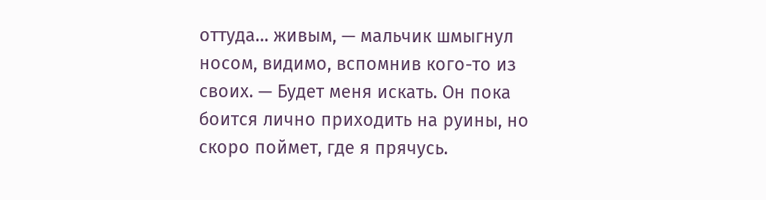оттуда… живым, — мальчик шмыгнул носом, видимо, вспомнив кого-то из своих. — Будет меня искать. Он пока боится лично приходить на руины, но скоро поймет, где я прячусь.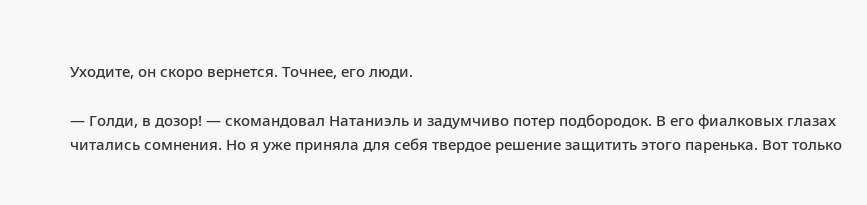Уходите, он скоро вернется. Точнее, его люди.

— Голди, в дозор! — скомандовал Натаниэль и задумчиво потер подбородок. В его фиалковых глазах читались сомнения. Но я уже приняла для себя твердое решение защитить этого паренька. Вот только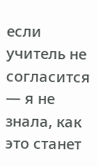если учитель не согласится — я не знала, как это станет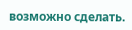возможно сделать.